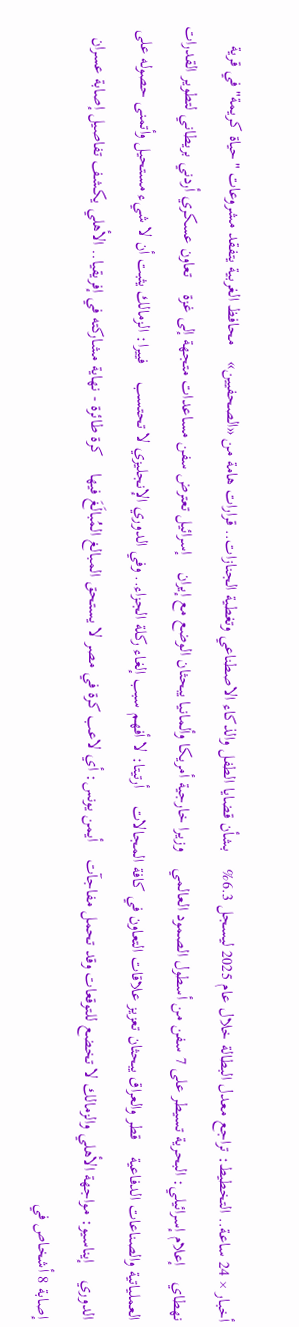أخبار × 24 ساعة.. التخطيط: تراجع معدل البطالة خلال عام 2025 ليسجل 6.3%    بشأن قضايا الطفل والذكاء الاصطناعي وتغطية الجنازات.. قرارات هامة من «الصحفيين»    محافظ الغربية يتفقد مشروعات "حياة كريمة" في قرية نهطاي    إعلام إسرائيلي: البحرية تسيطر على 7 سفن من أسطول الصمود العالمي    وزيرا خارجية أمريكا وألمانيا يبحثان الوضع مع إيران    إسرائيل تعترض سفن مساعدات متجهة إلى غزة    تعاون عسكري أردني بريطاني لتطوير القدرات العملياتية والصناعات الدفاعية    قطر والعراق يبحثان تعزيز علاقات التعاون في كافة المجالات    أرتيتا: لا أفهم سبب إلغاء ركلة الجزاء.. وفي الدوري الإنجليزي لا تحتسب    فييرا: الزمالك يثبت أن لا شيء مستحيل وأتمنى حصوله على الدوري    إيناسيو: مواجهة الأهلي والزمالك لا تخضع للتوقعات وقد تحمل مفاجآت    أيمن يونس: أي لاعب كرة في مصر لا يستحق المبالغ المُبالَغَ فيها    كرة طائرة - نهاية مشاركته في إفريقيا.. الأهلي يكشف تفاصيل إصابة عسران    إصابة 8 أشخاص في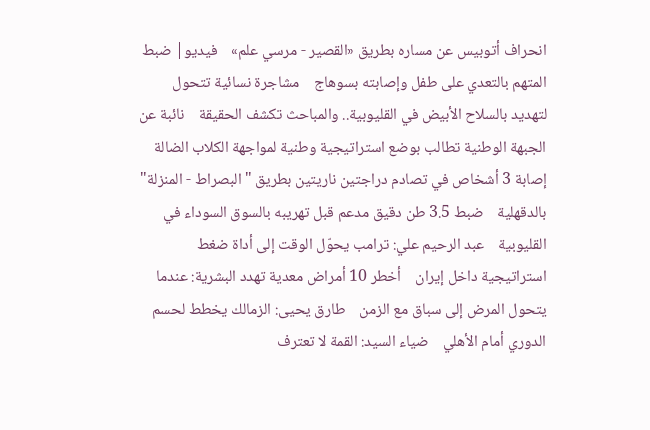انحراف أتوبيس عن مساره بطريق «القصير - مرسي علم»    فيديو| ضبط المتهم بالتعدي على طفل وإصابته بسوهاج    مشاجرة نسائية تتحول لتهديد بالسلاح الأبيض في القليوبية.. والمباحث تكشف الحقيقة    نائبة عن الجبهة الوطنية تطالب بوضع استراتيجية وطنية لمواجهة الكلاب الضالة    إصابة 3 أشخاص في تصادم دراجتين ناريتين بطريق "البصراط - المنزلة" بالدقهلية    ضبط 3.5 طن دقيق مدعم قبل تهريبه بالسوق السوداء في القليوبية    عبد الرحيم علي: ترامب يحوّل الوقت إلى أداة ضغط استراتيجية داخل إيران    أخطر 10 أمراض معدية تهدد البشرية: عندما يتحول المرض إلى سباق مع الزمن    طارق يحيى: الزمالك يخطط لحسم الدوري أمام الأهلي    ضياء السيد: القمة لا تعترف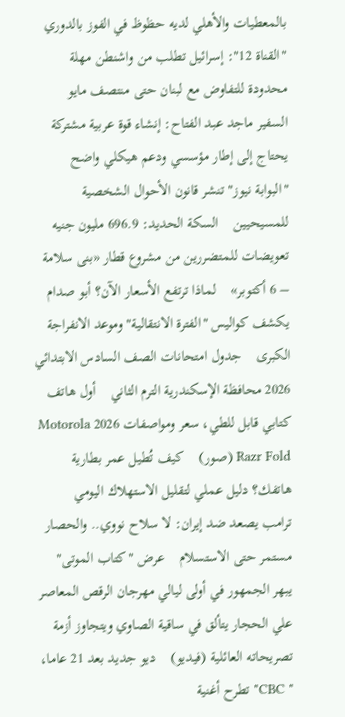بالمعطيات والأهلي لديه حظوظ في الفوز بالدوري    "القناة 12": إسرائيل تطلب من واشنطن مهلة محدودة للتفاوض مع لبنان حتى منتصف مايو    السفير ماجد عبد الفتاح: إنشاء قوة عربية مشتركة يحتاج إلى إطار مؤسسي ودعم هيكلي واضح    "البوابة نيوز" تنشر قانون الأحوال الشخصية للمسيحيين    السكة الحديد: 696.9 مليون جنيه تعويضات للمتضررين من مشروع قطار «بنى سلامة – 6 أكتوبر»    لماذا ترتفع الأسعار الآن؟ أبو صدام يكشف كواليس "الفترة الانتقالية" وموعد الانفراجة الكبرى    جدول امتحانات الصف السادس الابتدائي 2026 محافظة الإسكندرية الترم الثاني    أول هاتف كتابي قابل للطي، سعر ومواصفات 2026 Motorola Razr Fold (صور)    كيف تُطيل عمر بطارية هاتفك؟ دليل عملي لتقليل الاستهلاك اليومي    ترامب يصعد ضد إيران: لا سلاح نووي.. والحصار مستمر حتى الاستسلام    عرض "كتاب الموتى" يبهر الجمهور في أولى ليالي مهرجان الرقص المعاصر    علي الحجار يتألق في ساقية الصاوي ويتجاوز أزمة تصريحاته العائلية (فيديو)    ديو جديد بعد 21 عاما، " CBC" تطرح أغنية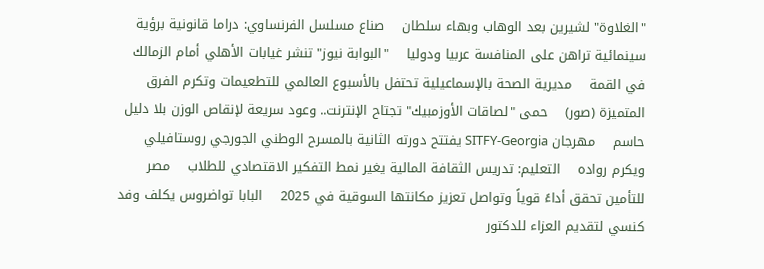"الغلاوة" لشيرين بعد الوهاب وبهاء سلطان    صناع مسلسل الفرنساوي: دراما قانونية برؤية سينمائية تراهن على المنافسة عربيا ودوليا    "البوابة نيوز" تنشر غيابات الأهلي أمام الزمالك في القمة    مديرية الصحة بالإسماعيلية تحتفل بالأسبوع العالمي للتطعيمات وتكرم الفرق المتميزة (صور)    حمى "لصاقات الأوزمبيك" تجتاح الإنترنت.. وعود سريعة لإنقاص الوزن بلا دليل حاسم    مهرجان SITFY-Georgia يفتتح دورته الثانية بالمسرح الوطني الجورجي روستافيلي ويكرم رواده    التعليم: تدريس الثقافة المالية يغير نمط التفكير الاقتصادي للطلاب    مصر للتأمين تحقق أداءً قوياً وتواصل تعزيز مكانتها السوقية في 2025    البابا تواضروس يكلف وفد كنسي لتقديم العزاء للدكتور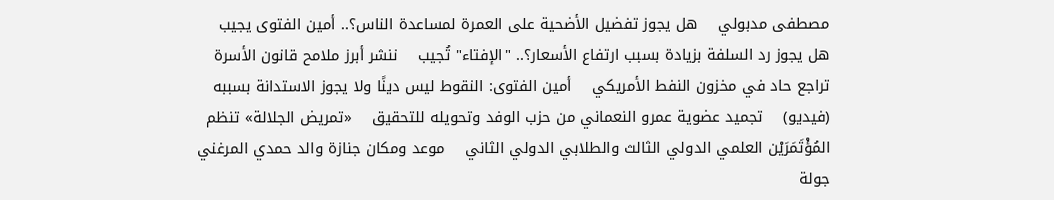مصطفى مدبولي    هل يجوز تفضيل الأضحية على العمرة لمساعدة الناس؟.. أمين الفتوى يجيب    هل يجوز رد السلفة بزيادة بسبب ارتفاع الأسعار؟.. "الإفتاء" تُجيب    ننشر أبرز ملامح قانون الأسرة    تراجع حاد في مخزون النفط الأمريكي    أمين الفتوى: النقوط ليس دينًا ولا يجوز الاستدانة بسببه (فيديو)    تجميد عضوية عمرو النعماني من حزب الوفد وتحويله للتحقيق    «تمريض الجلالة» تنظم المُؤْتَمَرَيْن العلمي الدولي الثالث والطلابي الدولي الثاني    موعد ومكان جنازة والد حمدي المرغني    جولة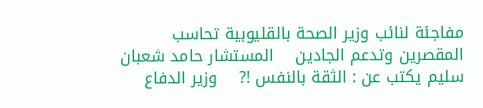مفاجئة لنائب وزير الصحة بالقليوبية تحاسب المقصرين وتدعم الجادين    المستشار حامد شعبان سليم يكتب عن : الثقة بالنفس !?    وزير الدفاع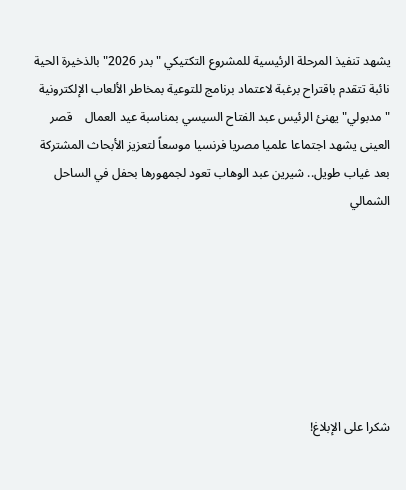يشهد تنفيذ المرحلة الرئيسية للمشروع التكتيكي "بدر 2026" بالذخيرة الحية    نائبة تتقدم باقتراح برغبة لاعتماد برنامج للتوعية بمخاطر الألعاب الإلكترونية    "مدبولي" يهنئ الرئيس عبد الفتاح السيسي بمناسبة عيد العمال    قصر العينى يشهد اجتماعا علميا مصريا فرنسيا موسعاً لتعزيز الأبحاث المشتركة    بعد غياب طويل.. شيرين عبد الوهاب تعود لجمهورها بحفل في الساحل الشمالي







شكرا على الإبلاغ!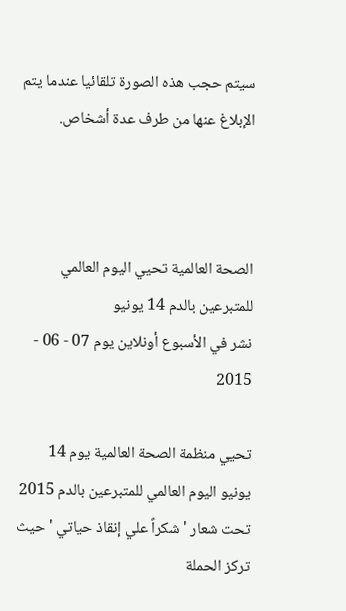سيتم حجب هذه الصورة تلقائيا عندما يتم الإبلاغ عنها من طرف عدة أشخاص.



الصحة العالمية تحيي اليوم العالمي للمتبرعين بالدم 14 يونيو
نشر في الأسبوع أونلاين يوم 07 - 06 - 2015

تحيي منظمة الصحة العالمية يوم 14 يونيو اليوم العالمي للمتبرعين بالدم 2015 تحت شعار ' شكراً علي إنقاذ حياتي ' حيث تركز الحملة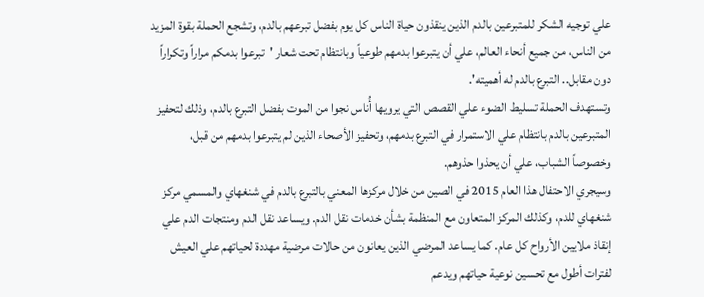علي توجيه الشكر للمتبرعين بالدم الذين ينقذون حياة الناس كل يوم بفضل تبرعهم بالدم، وتشجع الحملة بقوة المزيد من الناس، من جميع أنحاء العالم، علي أن يتبرعوا بدمهم طوعياً وبانتظام تحت شعار 'تبرعوا بدمكم مراراً وتكراراً دون مقابل.. التبرع بالدم له أهميته'.
وتستهدف الحملة تسليط الضوء علي القصص التي يرويها أُناس نجوا من الموت بفضل التبرع بالدم، وذلك لتحفيز المتبرعين بالدم بانتظام علي الاستمرار في التبرع بدمهم، وتحفيز الأصحاء الذين لم يتبرعوا بدمهم من قبل، وخصوصاً الشباب، علي أن يحذوا حذوهم.
وسيجري الاحتفال هذا العام 2015 في الصين من خلال مركزها المعني بالتبرع بالدم في شنغهاي والمسمي مركز شنغهاي للدم، وكذلك المركز المتعاون مع المنظمة بشأن خدمات نقل الدم. ويساعد نقل الدم ومنتجات الدم علي إنقاذ ملايين الأرواح كل عام. كما يساعد المرضي الذين يعانون من حالات مرضية مهددة لحياتهم علي العيش لفترات أطول مع تحسين نوعية حياتهم ويدعم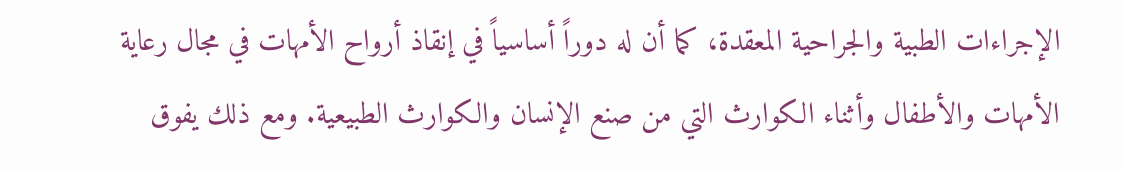الإجراءات الطبية والجراحية المعقدة، كما أن له دوراً أساسياً في إنقاذ أرواح الأمهات في مجال رعاية الأمهات والأطفال وأثناء الكوارث التي من صنع الإنسان والكوارث الطبيعية. ومع ذلك يفوق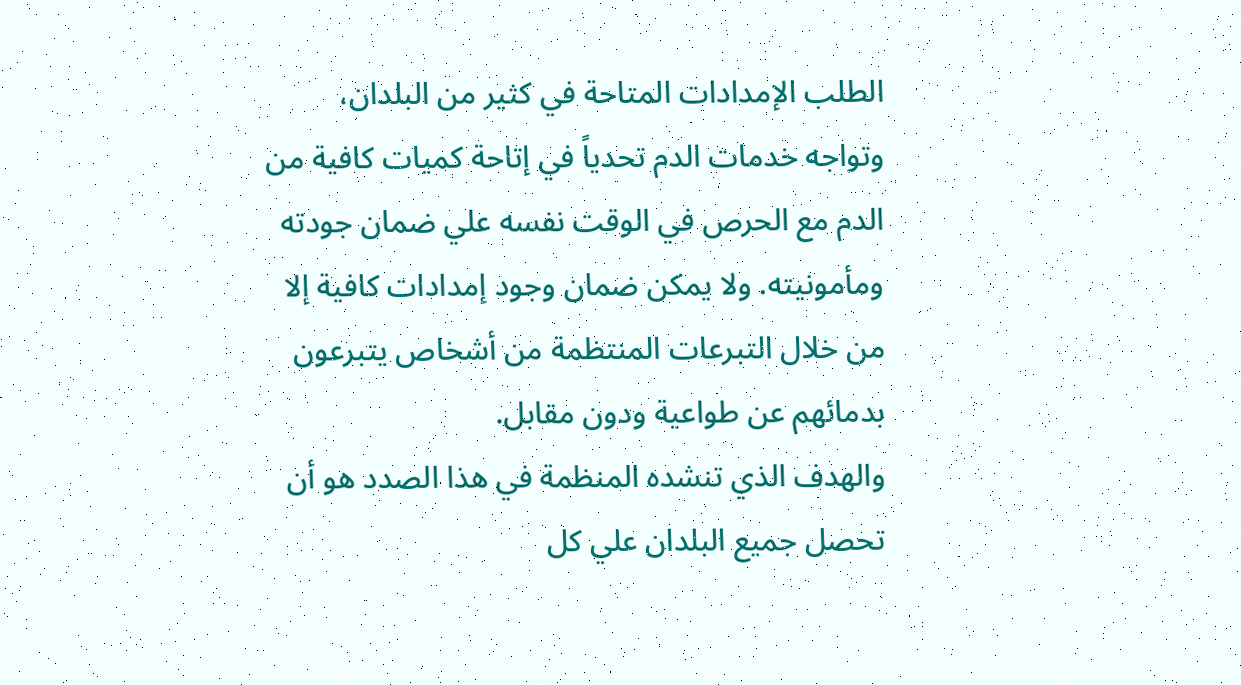الطلب الإمدادات المتاحة في كثير من البلدان، وتواجه خدمات الدم تحدياً في إتاحة كميات كافية من الدم مع الحرص في الوقت نفسه علي ضمان جودته ومأمونيته. ولا يمكن ضمان وجود إمدادات كافية إلا من خلال التبرعات المنتظمة من أشخاص يتبرعون بدمائهم عن طواعية ودون مقابل.
والهدف الذي تنشده المنظمة في هذا الصدد هو أن تحصل جميع البلدان علي كل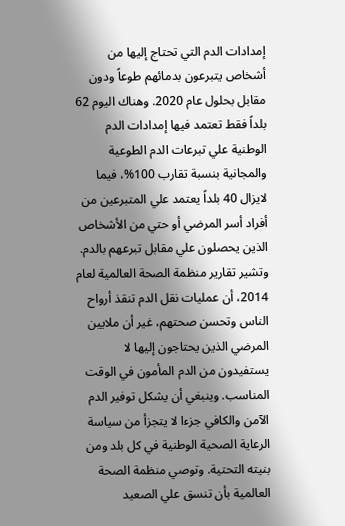إمدادات الدم التي تحتاج إليها من أشخاص يتبرعون بدمائهم طوعاً ودون مقابل بحلول عام 2020. وهناك اليوم 62 بلداً فقط تعتمد فيها إمدادات الدم الوطنية علي تبرعات الدم الطوعية والمجانية بنسبة تقارب 100%، فيما لايزال 40 بلداً يعتمد علي المتبرعين من أفراد أسر المرضي أو حتي من الأشخاص الذين يحصلون علي مقابل تبرعهم بالدم.
وتشير تقارير منظمة الصحة العالمية لعام 2014، أن عمليات نقل الدم تنقذ أرواح الناس وتحسن صحتهم، غير أن ملايين المرضي الذين يحتاجون إليها لا يستفيدون من الدم المأمون في الوقت المناسب. وينبغي أن يشكل توفير الدم الآمن والكافي جزءا لا يتجزأ من سياسة الرعاية الصحية الوطنية في كل بلد ومن بنيته التحتية. وتوصي منظمة الصحة العالمية بأن تنسق علي الصعيد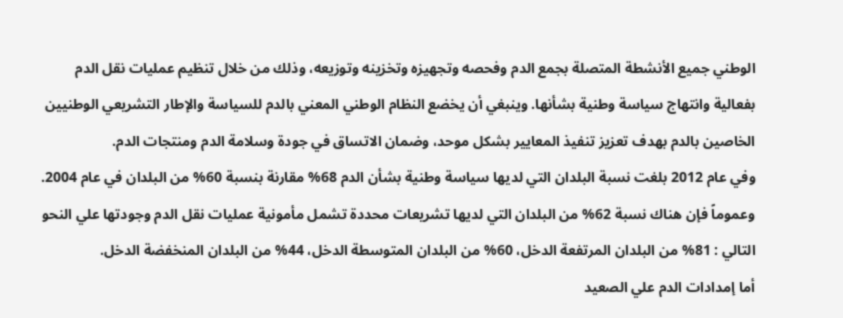الوطني جميع الأنشطة المتصلة بجمع الدم وفحصه وتجهيزه وتخزينه وتوزيعه، وذلك من خلال تنظيم عمليات نقل الدم بفعالية وانتهاج سياسة وطنية بشأنها. وينبغي أن يخضع النظام الوطني المعني بالدم للسياسة والإطار التشريعي الوطنيين الخاصين بالدم بهدف تعزيز تنفيذ المعايير بشكل موحد، وضمان الاتساق في جودة وسلامة الدم ومنتجات الدم.
وفي عام 2012 بلغت نسبة البلدان التي لديها سياسة وطنية بشأن الدم 68% مقارنة بنسبة 60% من البلدان في عام 2004. وعموماً فإن هناك نسبة 62% من البلدان التي لديها تشريعات محددة تشمل مأمونية عمليات نقل الدم وجودتها علي النحو التالي : 81% من البلدان المرتفعة الدخل، 60% من البلدان المتوسطة الدخل، 44% من البلدان المنخفضة الدخل.
أما إمدادات الدم علي الصعيد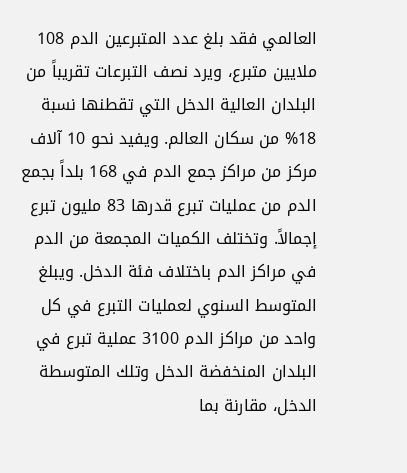العالمي فقد بلغ عدد المتبرعين الدم 108 ملايين متبرع، ويرد نصف التبرعات تقريباً من البلدان العالية الدخل التي تقطنها نسبة 18% من سكان العالم. ويفيد نحو 10 آلاف مركز من مراكز جمع الدم في 168 بلداً بجمع الدم من عمليات تبرع قدرها 83 مليون تبرع إجمالاً. وتختلف الكميات المجمعة من الدم في مراكز الدم باختلاف فئة الدخل. ويبلغ المتوسط السنوي لعمليات التبرع في كل واحد من مراكز الدم 3100 عملية تبرع في البلدان المنخفضة الدخل وتلك المتوسطة الدخل، مقارنة بما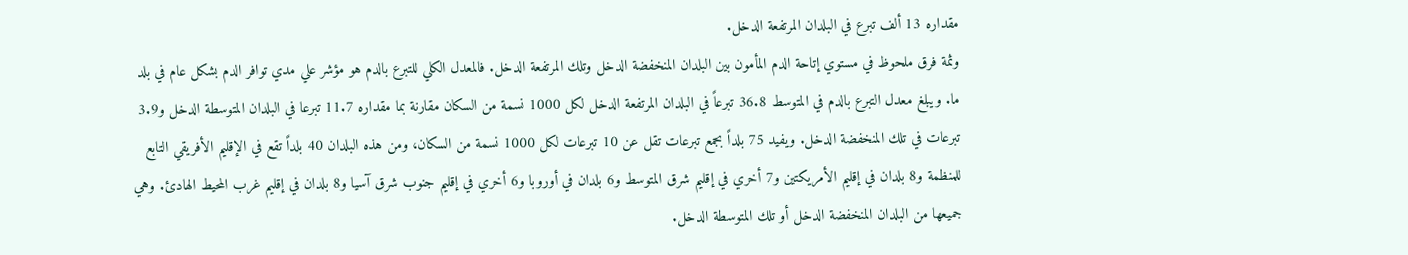مقداره 13 ألف تبرع في البلدان المرتفعة الدخل.
وثمة فرق ملحوظ في مستوي إتاحة الدم المأمون بين البلدان المنخفضة الدخل وتلك المرتفعة الدخل. فالمعدل الكلي للتبرع بالدم هو مؤشر علي مدي توافر الدم بشكل عام في بلد ما. ويبلغ معدل التبرع بالدم في المتوسط 36.8 تبرعاً في البلدان المرتفعة الدخل لكل 1000 نسمة من السكان مقارنة بما مقداره 11.7 تبرعا في البلدان المتوسطة الدخل و3.9 تبرعات في تلك المنخفضة الدخل. ويفيد 75 بلداً بجمع تبرعات تقل عن 10 تبرعات لكل 1000 نسمة من السكان، ومن هذه البلدان 40 بلداً تقع في الإقليم الأفريقي التابع للمنظمة و8 بلدان في إقليم الأمريكتين و7 أخري في إقليم شرق المتوسط و6 بلدان في أوروبا و6 أخري في إقليم جنوب شرق آسيا و8 بلدان في إقليم غرب المحيط الهادئ. وهي جميعها من البلدان المنخفضة الدخل أو تلك المتوسطة الدخل.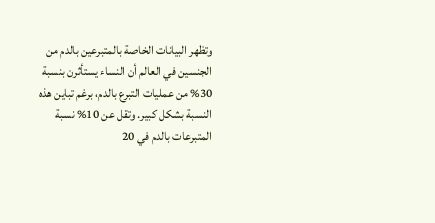وتظهر البيانات الخاصة بالمتبرعين بالدم من الجنسين في العالم أن النساء يستأثرن بنسبة 30% من عمليات التبرع بالدم، برغم تباين هذه النسبة بشكل كبير. وتقل عن 10% نسبة المتبرعات بالدم في 20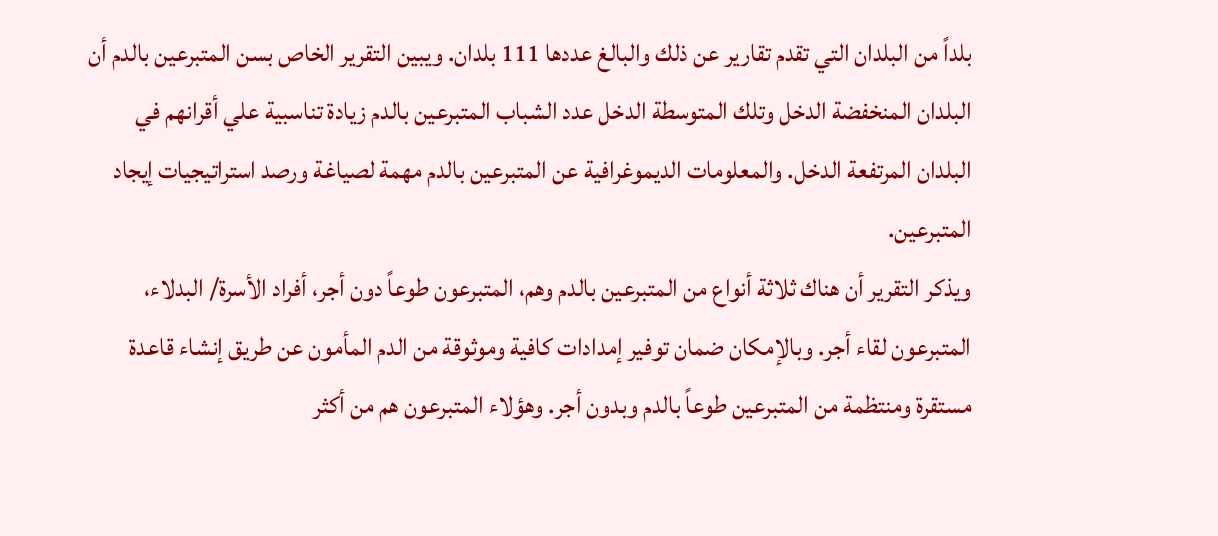بلداً من البلدان التي تقدم تقارير عن ذلك والبالغ عددها 111 بلدان. ويبين التقرير الخاص بسن المتبرعين بالدم أن البلدان المنخفضة الدخل وتلك المتوسطة الدخل عدد الشباب المتبرعين بالدم زيادة تناسبية علي أقرانهم في البلدان المرتفعة الدخل. والمعلومات الديموغرافية عن المتبرعين بالدم مهمة لصياغة ورصد استراتيجيات إيجاد المتبرعين.
ويذكر التقرير أن هناك ثلاثة أنواع من المتبرعين بالدم وهم، المتبرعون طوعاً دون أجر، أفراد الأسرة/ البدلاء، المتبرعون لقاء أجر. وبالإمكان ضمان توفير إمدادات كافية وموثوقة من الدم المأمون عن طريق إنشاء قاعدة مستقرة ومنتظمة من المتبرعين طوعاً بالدم وبدون أجر. وهؤلاء المتبرعون هم من أكثر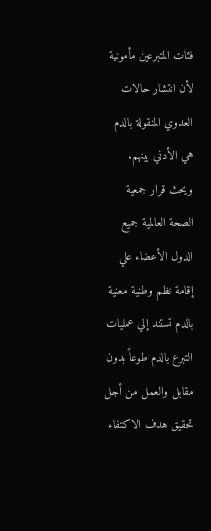فئات المتبرعين مأمونية لأن انتشار حالات العدوي المنقولة بالدم هي الأدني بينهم.
ويحث قرار جمعية الصحة العالمية جميع الدول الأعضاء علي إقامة نظم وطنية معنية بالدم تستند إلي عمليات التبرع بالدم طوعاً بدون مقابل والعمل من أجل تحقيق هدف الاكتفاء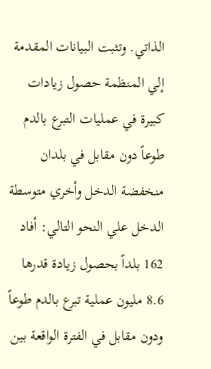الذاتي. وتثبت البيانات المقدمة إلي المنظمة حصول زيادات كبيرة في عمليات التبرع بالدم طوعاً دون مقابل في بلدان منخفضة الدخل وأخري متوسطة الدخل علي النحو التالي: أفاد 162 بلداً بحصول زيادة قدرها 8.6 مليون عملية تبرع بالدم طوعاً ودون مقابل في الفترة الواقعة بين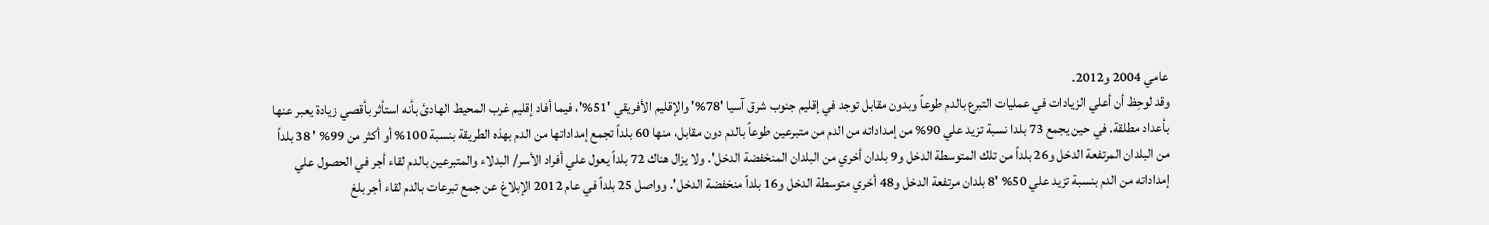عامي 2004 و2012.
وقد لوحِظ أن أعلي الزيادات في عمليات التبرع بالدم طوعاً وبدون مقابل توجد في إقليم جنوب شرق آسيا '78%' والإقليم الأفريقي '51%'، فيما أفاد إقليم غرب المحيط الهادئ بأنه استأثر بأقصي زيادة يعبر عنها بأعداد مطلقة. في حين يجمع 73 بلدا نسبة تزيد علي 90% من إمداداته من الدم من متبرعين طوعاً بالدم دون مقابل، منها 60 بلداً تجمع إمداداتها من الدم بهذه الطريقة بنسبة 100% أو أكثر من 99% ' 38 بلداً من البلدان المرتفعة الدخل و26 بلداً من تلك المتوسطة الدخل و9 بلدان أخري من البلدان المنخفضة الدخل'. ولا يزال هناك 72 بلداً يعول علي أفراد الأسر/ البدلاء والمتبرعين بالدم لقاء أجر في الحصول علي إمداداته من الدم بنسبة تزيد علي 50% '8 بلدان مرتفعة الدخل و48 أخري متوسطة الدخل و16 بلداً منخفضة الدخل'. وواصل 25 بلداً في عام 2012 الإبلاغ عن جمع تبرعات بالدم لقاء أجر بلغ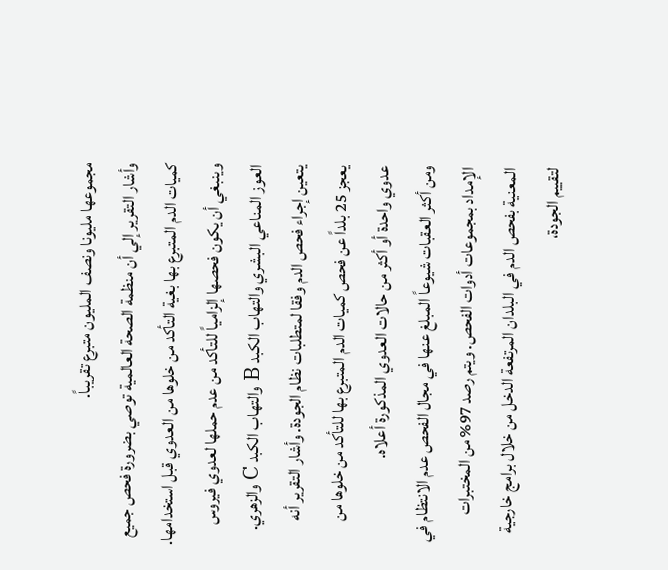مجموعها مليونا ونصف المليون متبرع تقريباً.
وأشار التقرير إلي أن منظمة الصحة العالمية توصي بضرورة فحص جميع كميات الدم المتبرع بها بغية التأكد من خلوها من العدوي قبل استخدامها. وينبغي أن يكون فحصها إلزامياً للتأكد من عدم حملها لعدوي فيروس العوز المناعي البشري والتهاب الكبد B والتهاب الكبد C والزهري. يتعين إجراء فحص الدم وفقا لمتطلبات نظام الجودة. وأشار التقرير أنه يعجز 25 بلداً عن فحص كميات الدم المتبرع بها للتأكد من خلوها من عدوي واحدة أو أكثر من حالات العدوي المذكورة أعلاه.
ومن أكثر العقبات شيوعاً المبلغ عنها في مجال الفحص عدم الانتظام في الإمداد بمجموعات أدوات الفحص. ويتم رصد 97% من المختبرات المعنية بفحص الدم في البلدان المرتفعة الدخل من خلال برامج خارجية لتقييم الجودة،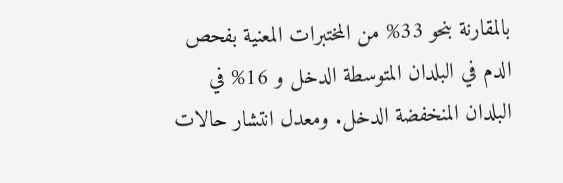بالمقارنة بنحو 33% من المختبرات المعنية بفحص الدم في البلدان المتوسطة الدخل و 16% في البلدان المنخفضة الدخل. ومعدل انتشار حالات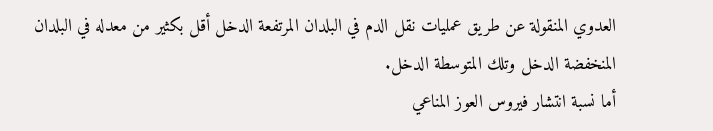العدوي المنقولة عن طريق عمليات نقل الدم في البلدان المرتفعة الدخل أقل بكثير من معدله في البلدان المنخفضة الدخل وتلك المتوسطة الدخل.
أما نسبة انتشار فيروس العوز المناعي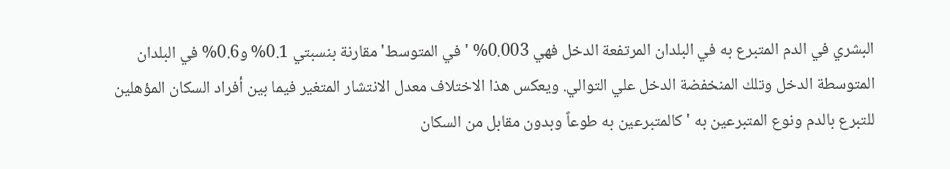البشري في الدم المتبرع به في البلدان المرتفعة الدخل فهي 0.003% 'في المتوسط' مقارنة بنسبتي 0.1% و0.6% في البلدان المتوسطة الدخل وتلك المنخفضة الدخل علي التوالي. ويعكس هذا الاختلاف معدل الانتشار المتغير فيما بين أفراد السكان المؤهلين للتبرع بالدم ونوع المتبرعين به 'كالمتبرعين به طوعاً وبدون مقابل من السكان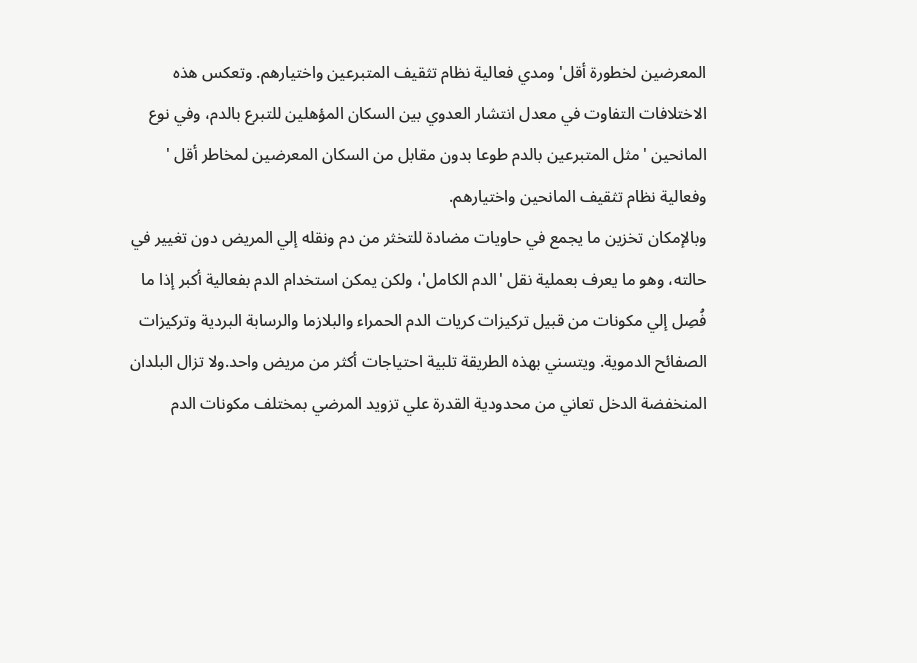المعرضين لخطورة أقل' ومدي فعالية نظام تثقيف المتبرعين واختيارهم. وتعكس هذه الاختلافات التفاوت في معدل انتشار العدوي بين السكان المؤهلين للتبرع بالدم، وفي نوع المانحين 'مثل المتبرعين بالدم طوعا بدون مقابل من السكان المعرضين لمخاطر أقل ' وفعالية نظام تثقيف المانحين واختيارهم.
وبالإمكان تخزين ما يجمع في حاويات مضادة للتخثر من دم ونقله إلي المريض دون تغيير في حالته، وهو ما يعرف بعملية نقل 'الدم الكامل'، ولكن يمكن استخدام الدم بفعالية أكبر إذا ما فُصِل إلي مكونات من قبيل تركيزات كريات الدم الحمراء والبلازما والرسابة البردية وتركيزات الصفائح الدموية. ويتسني بهذه الطريقة تلبية احتياجات أكثر من مريض واحد.ولا تزال البلدان المنخفضة الدخل تعاني من محدودية القدرة علي تزويد المرضي بمختلف مكونات الدم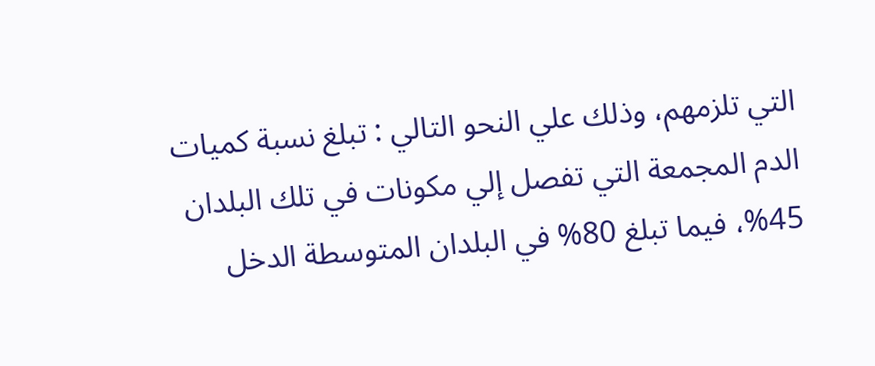التي تلزمهم، وذلك علي النحو التالي : تبلغ نسبة كميات الدم المجمعة التي تفصل إلي مكونات في تلك البلدان 45%، فيما تبلغ 80% في البلدان المتوسطة الدخل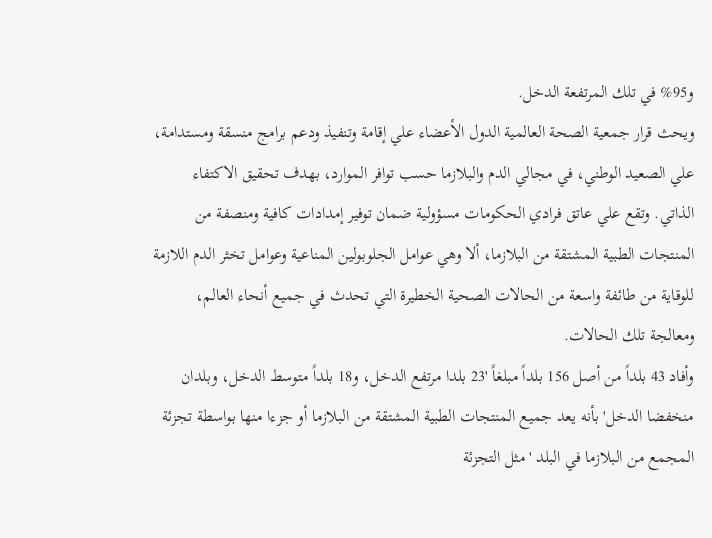و95% في تلك المرتفعة الدخل.
ويحث قرار جمعية الصحة العالمية الدول الأعضاء علي إقامة وتنفيذ ودعم برامج منسقة ومستدامة، علي الصعيد الوطني، في مجالي الدم والبلازما حسب توافر الموارد، بهدف تحقيق الاكتفاء الذاتي. وتقع علي عاتق فرادي الحكومات مسؤولية ضمان توفير إمدادات كافية ومنصفة من المنتجات الطبية المشتقة من البلازما، ألا وهي عوامل الجلوبولين المناعية وعوامل تخثر الدم اللازمة للوقاية من طائفة واسعة من الحالات الصحية الخطيرة التي تحدث في جميع أنحاء العالم، ومعالجة تلك الحالات.
وأفاد 43 بلداً من أصل 156 بلداً مبلغاً '23 بلدا مرتفع الدخل، و18 بلداً متوسط الدخل، وبلدان منخفضا الدخل' بأنه يعد جميع المنتجات الطبية المشتقة من البلازما أو جزءا منها بواسطة تجزئة المجمع من البلازما في البلد 'مثل التجزئة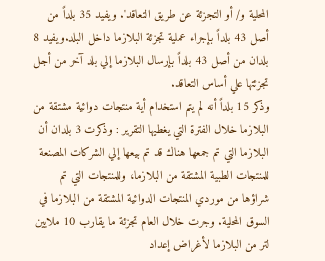المحلية و/ أو التجزئة عن طريق التعاقد'. ويفيد 35 بلداً من أصل 43 بلداً بإجراء عملية تجزئة البلازما داخل البلد.ويفيد 8 بلدان من أصل 43 بلداً بإرسال البلازما إلي بلد آخر من أجل تجزئتها علي أساس التعاقد.
وذكر 15 بلداً أنه لم يتم استخدام أية منتجات دوائية مشتقة من البلازما خلال الفترة التي يغطيها التقرير : وذكرت 3 بلدان أن البلازما التي تم جمعها هناك قد تم بيعها إلي الشركات المصنعة للمنتجات الطبية المشتقة من البلازما، وللمنتجات التي تم شراؤها من موردي المنتجات الدوائية المشتقة من البلازما في السوق المحلية. وجرت خلال العام تجزئة ما يقارب 10 ملايين لتر من البلازما لأغراض إعداد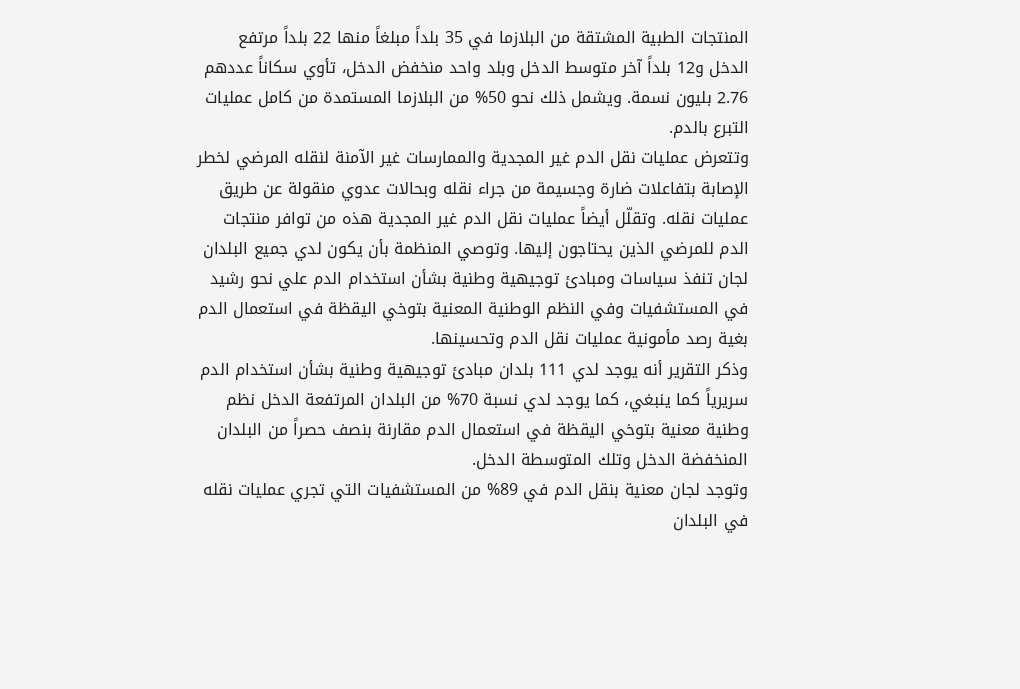المنتجات الطبية المشتقة من البلازما في 35 بلداً مبلغاً منها 22 بلداً مرتفع الدخل و12 بلداً آخر متوسط الدخل وبلد واحد منخفض الدخل، تأوي سكاناً عددهم 2.76 بليون نسمة. ويشمل ذلك نحو 50% من البلازما المستمدة من كامل عمليات التبرع بالدم.
وتتعرض عمليات نقل الدم غير المجدية والممارسات غير الآمنة لنقله المرضي لخطر الإصابة بتفاعلات ضارة وجسيمة من جراء نقله وبحالات عدوي منقولة عن طريق عمليات نقله. وتقلّل أيضاً عمليات نقل الدم غير المجدية هذه من توافر منتجات الدم للمرضي الذين يحتاجون إليها. وتوصي المنظمة بأن يكون لدي جميع البلدان لجان تنفذ سياسات ومبادئ توجيهية وطنية بشأن استخدام الدم علي نحو رشيد في المستشفيات وفي النظم الوطنية المعنية بتوخي اليقظة في استعمال الدم بغية رصد مأمونية عمليات نقل الدم وتحسينها.
وذكر التقرير أنه يوجد لدي 111 بلدان مبادئ توجيهية وطنية بشأن استخدام الدم سريرياً كما ينبغي، كما يوجد لدي نسبة 70% من البلدان المرتفعة الدخل نظم وطنية معنية بتوخي اليقظة في استعمال الدم مقارنة بنصف حصراً من البلدان المنخفضة الدخل وتلك المتوسطة الدخل.
وتوجد لجان معنية بنقل الدم في 89% من المستشفيات التي تجري عمليات نقله في البلدان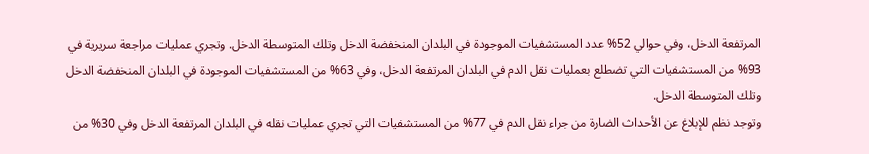المرتفعة الدخل، وفي حوالي 52% عدد المستشفيات الموجودة في البلدان المنخفضة الدخل وتلك المتوسطة الدخل. وتجري عمليات مراجعة سريرية في 93% من المستشفيات التي تضطلع بعمليات نقل الدم في البلدان المرتفعة الدخل، وفي 63% من المستشفيات الموجودة في البلدان المنخفضة الدخل وتلك المتوسطة الدخل.
وتوجد نظم للإبلاغ عن الأحداث الضارة من جراء نقل الدم في 77% من المستشفيات التي تجري عمليات نقله في البلدان المرتفعة الدخل وفي 30% من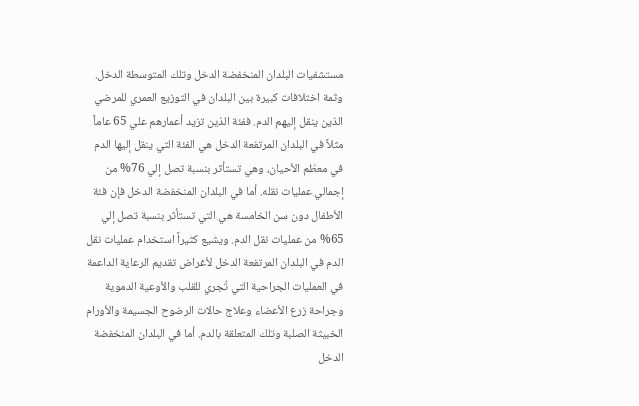مستشفيات البلدان المنخفضة الدخل وتلك المتوسطة الدخل. وثمة اختلافات كبيرة بين البلدان في التوزيع العمري للمرضي الذين ينقل إليهم الدم. ففئة الذين تزيد أعمارهم علي 65 عاماً مثلاً في البلدان المرتفعة الدخل هي الفئة التي ينقل إليها الدم في معظم الأحيان، وهي تستأثر بنسبة تصل إلي 76% من إجمالي عمليات نقله. أما في البلدان المنخفضة الدخل فإن فئة الأطفال دون سن الخامسة هي التي تستأثر بنسبة تصل إلي 65% من عمليات نقل الدم. ويشيع كثيراً استخدام عمليات نقل الدم في البلدان المرتفعة الدخل لأغراض تقديم الرعاية الداعمة في العمليات الجراحية التي تُجري للقلب والأوعية الدموية وجراحة زرع الأعضاء وعلاج حالات الرضوح الجسيمة والأورام الخبيثة الصلبة وتلك المتعلقة بالدم. أما في البلدان المنخفضة الدخل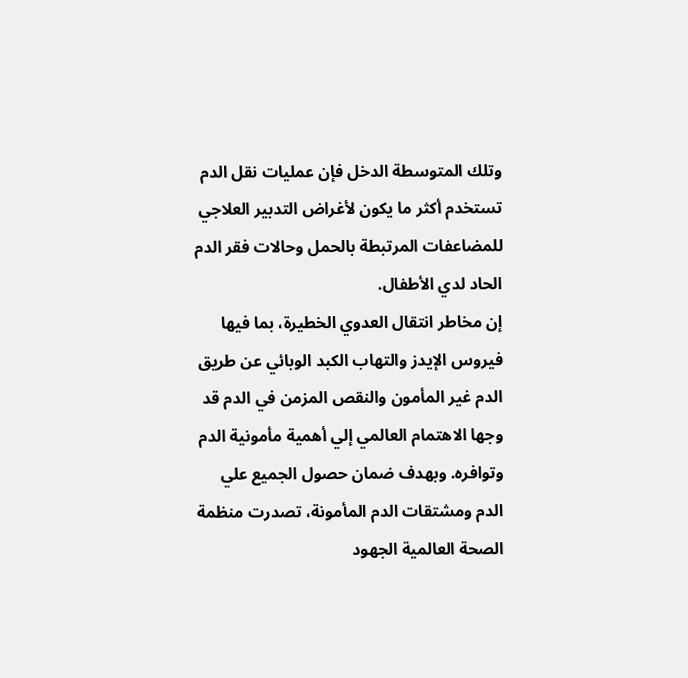وتلك المتوسطة الدخل فإن عمليات نقل الدم تستخدم أكثر ما يكون لأغراض التدبير العلاجي للمضاعفات المرتبطة بالحمل وحالات فقر الدم الحاد لدي الأطفال.
إن مخاطر انتقال العدوي الخطيرة، بما فيها فيروس الإيدز والتهاب الكبد الوبائي عن طريق الدم غير المأمون والنقص المزمن في الدم قد وجها الاهتمام العالمي إلي أهمية مأمونية الدم وتوافره. وبهدف ضمان حصول الجميع علي الدم ومشتقات الدم المأمونة، تصدرت منظمة الصحة العالمية الجهود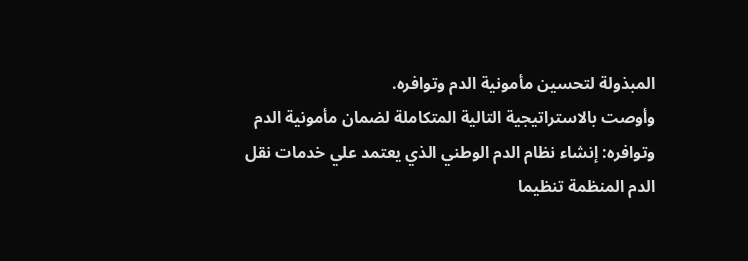المبذولة لتحسين مأمونية الدم وتوافره.
وأوصت بالاستراتيجية التالية المتكاملة لضمان مأمونية الدم وتوافره: إنشاء نظام الدم الوطني الذي يعتمد علي خدمات نقل الدم المنظمة تنظيما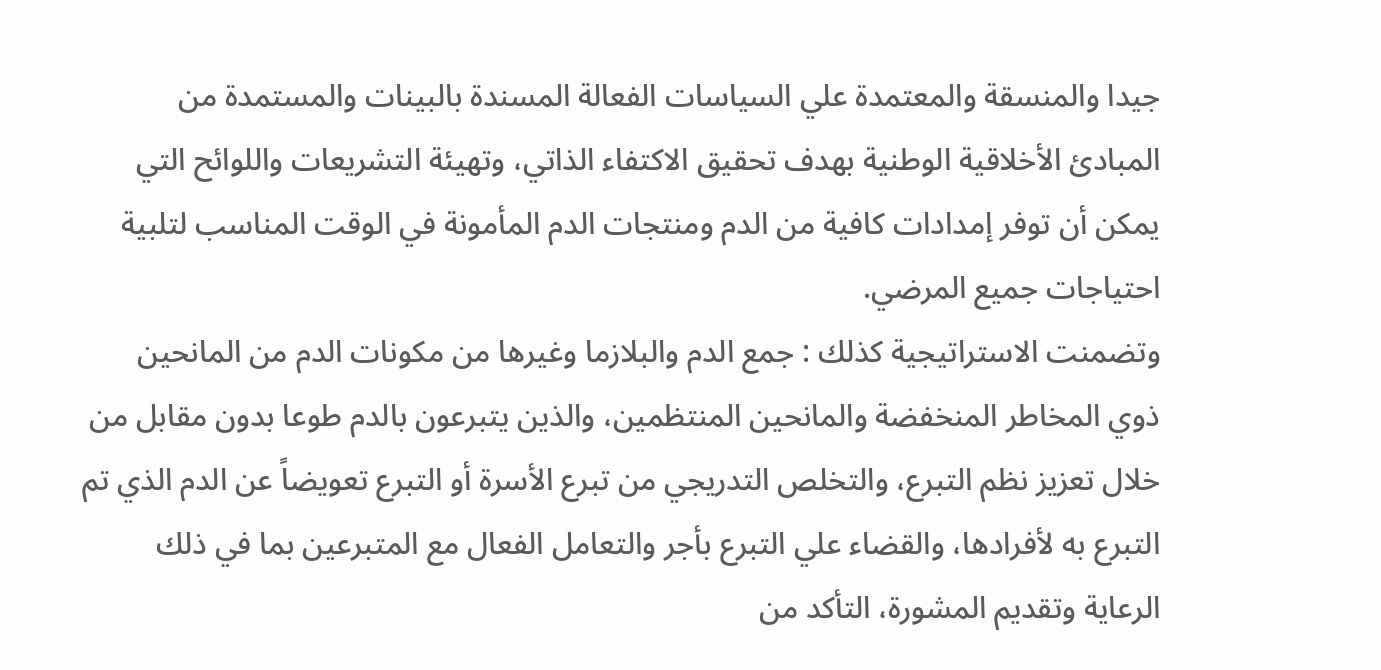جيدا والمنسقة والمعتمدة علي السياسات الفعالة المسندة بالبينات والمستمدة من المبادئ الأخلاقية الوطنية بهدف تحقيق الاكتفاء الذاتي، وتهيئة التشريعات واللوائح التي يمكن أن توفر إمدادات كافية من الدم ومنتجات الدم المأمونة في الوقت المناسب لتلبية احتياجات جميع المرضي.
وتضمنت الاستراتيجية كذلك : جمع الدم والبلازما وغيرها من مكونات الدم من المانحين ذوي المخاطر المنخفضة والمانحين المنتظمين، والذين يتبرعون بالدم طوعا بدون مقابل من خلال تعزيز نظم التبرع، والتخلص التدريجي من تبرع الأسرة أو التبرع تعويضاً عن الدم الذي تم التبرع به لأفرادها، والقضاء علي التبرع بأجر والتعامل الفعال مع المتبرعين بما في ذلك الرعاية وتقديم المشورة، التأكد من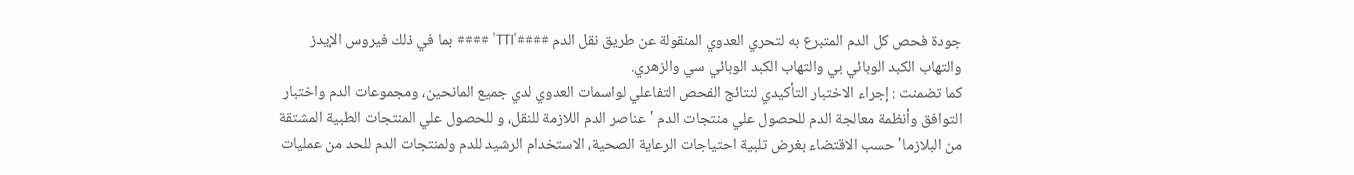جودة فحص كل الدم المتبرع به لتحري العدوي المنقولة عن طريق نقل الدم ####'TTI' #### بما في ذلك فيروس الإيدز والتهاب الكبد الوبائي بي والتهاب الكبد الوبائي سي والزهري.
كما تضمنت : إجراء الاختبار التأكيدي لنتائج الفحص التفاعلي لواسمات العدوي لدي جميع المانحين، ومجموعات الدم واختبار التوافق وأنظمة معالجة الدم للحصول علي منتجات الدم 'عناصر الدم اللازمة للنقل، و للحصول علي المنتجات الطبية المشتقة من البلازما' حسب الاقتضاء بغرض تلبية احتياجات الرعاية الصحية، الاستخدام الرشيد للدم ولمنتجات الدم للحد من عمليات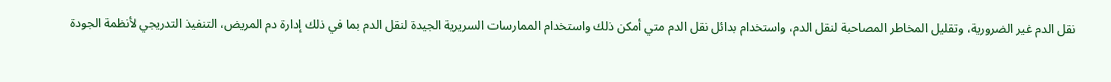نقل الدم غير الضرورية، وتقليل المخاطر المصاحبة لنقل الدم، واستخدام بدائل نقل الدم متي أمكن ذلك واستخدام الممارسات السريرية الجيدة لنقل الدم بما في ذلك إدارة دم المريض، التنفيذ التدريجي لأنظمة الجودة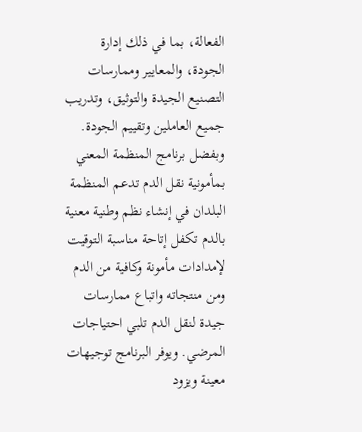الفعالة، بما في ذلك إدارة الجودة، والمعايير وممارسات التصنيع الجيدة والتوثيق، وتدريب جميع العاملين وتقييم الجودة.
وبفضل برنامج المنظمة المعني بمأمونية نقل الدم تدعم المنظمة البلدان في إنشاء نظم وطنية معنية بالدم تكفل إتاحة مناسبة التوقيت لإمدادات مأمونة وكافية من الدم ومن منتجاته واتباع ممارسات جيدة لنقل الدم تلبي احتياجات المرضي. ويوفر البرنامج توجيهات معينة ويزود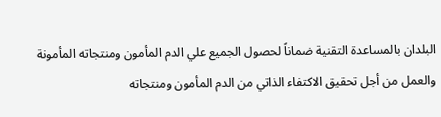البلدان بالمساعدة التقنية ضماناً لحصول الجميع علي الدم المأمون ومنتجاته المأمونة والعمل من أجل تحقيق الاكتفاء الذاتي من الدم المأمون ومنتجاته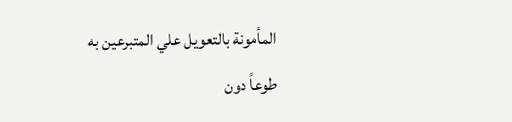المأمونة بالتعويل علي المتبرعين به طوعاً دون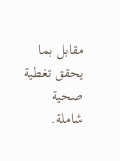مقابل بما يحقق تغطية صحية شاملة.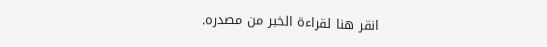انقر هنا لقراءة الخبر من مصدره.